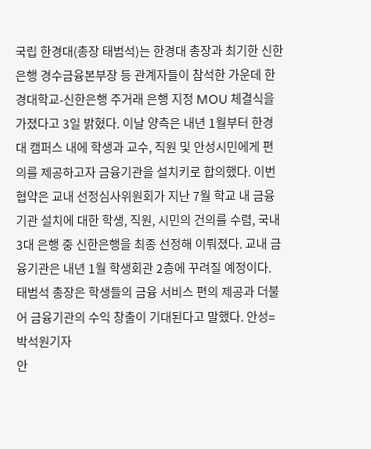국립 한경대(총장 태범석)는 한경대 총장과 최기한 신한은행 경수금융본부장 등 관계자들이 참석한 가운데 한경대학교-신한은행 주거래 은행 지정 MOU 체결식을 가졌다고 3일 밝혔다. 이날 양측은 내년 1월부터 한경대 캠퍼스 내에 학생과 교수, 직원 및 안성시민에게 편의를 제공하고자 금융기관을 설치키로 합의했다. 이번 협약은 교내 선정심사위원회가 지난 7월 학교 내 금융기관 설치에 대한 학생, 직원, 시민의 건의를 수렴, 국내 3대 은행 중 신한은행을 최종 선정해 이뤄졌다. 교내 금융기관은 내년 1월 학생회관 2층에 꾸려질 예정이다. 태범석 총장은 학생들의 금융 서비스 편의 제공과 더불어 금융기관의 수익 창출이 기대된다고 말했다. 안성=박석원기자
안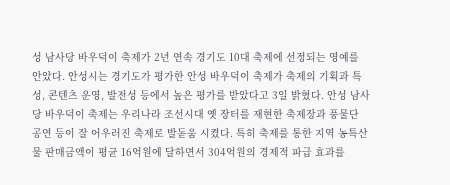성 남사당 바우덕이 축제가 2년 연속 경기도 10대 축제에 선정되는 영예를 안았다. 안성시는 경기도가 평가한 안성 바우덕이 축제가 축제의 기획과 특성, 콘텐츠 운영, 발전성 등에서 높은 평가를 받았다고 3일 밝혔다. 안성 남사당 바우덕이 축제는 우리나라 조선시대 옛 장터를 재현한 축제장과 풍물단 공연 등이 잘 어우러진 축제로 발돋움 시켰다. 특히 축제를 통한 지역 농특산물 판매금액이 평균 16억원에 달하면서 304억원의 경제적 파급 효과를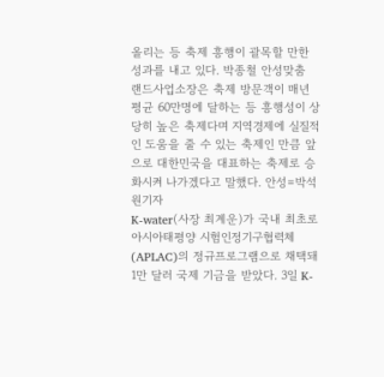올리는 등 축제 흥행이 괄목할 만한 성과를 내고 있다. 박종철 안성맞춤 랜드사업소장은 축제 방문객이 매년 평균 60만명에 달하는 등 흥행성이 상당히 높은 축제다며 지역경제에 실질적인 도움을 줄 수 있는 축제인 만큼 앞으로 대한민국을 대표하는 축제로 승화시켜 나가겠다고 말했다. 안성=박석원기자
K-water(사장 최계운)가 국내 최초로 아시아태평양 시험인정기구협력체(APLAC)의 정규프로그램으로 채택돼 1만 달러 국제 기금을 받았다. 3일 K-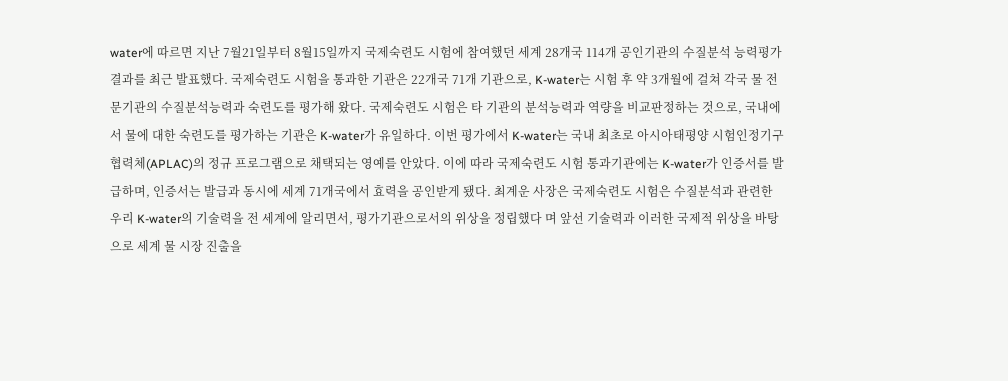water에 따르면 지난 7월21일부터 8월15일까지 국제숙련도 시험에 참여했던 세계 28개국 114개 공인기관의 수질분석 능력평가 결과를 최근 발표했다. 국제숙련도 시험을 통과한 기관은 22개국 71개 기관으로, K-water는 시험 후 약 3개월에 걸쳐 각국 물 전문기관의 수질분석능력과 숙련도를 평가해 왔다. 국제숙련도 시험은 타 기관의 분석능력과 역량을 비교판정하는 것으로, 국내에서 물에 대한 숙련도를 평가하는 기관은 K-water가 유일하다. 이번 평가에서 K-water는 국내 최초로 아시아태평양 시험인정기구협력체(APLAC)의 정규 프로그램으로 채택되는 영예를 안았다. 이에 따라 국제숙련도 시험 통과기관에는 K-water가 인증서를 발급하며, 인증서는 발급과 동시에 세계 71개국에서 효력을 공인받게 됐다. 최계운 사장은 국제숙련도 시험은 수질분석과 관련한 우리 K-water의 기술력을 전 세계에 알리면서, 평가기관으로서의 위상을 정립했다 며 앞선 기술력과 이러한 국제적 위상을 바탕으로 세계 물 시장 진출을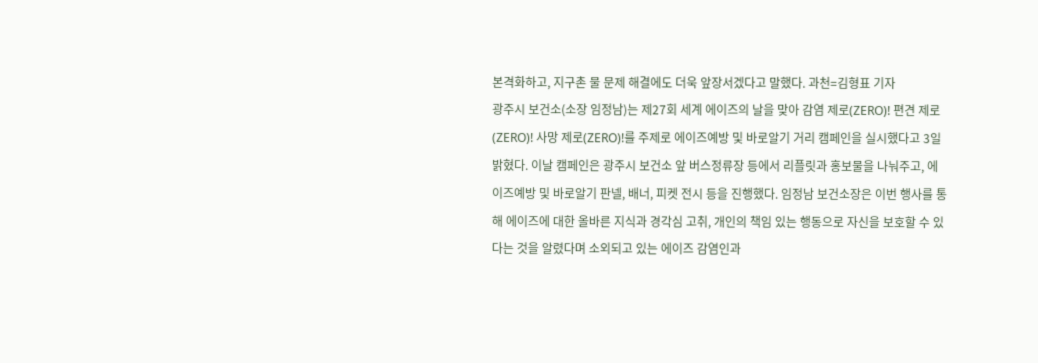본격화하고, 지구촌 물 문제 해결에도 더욱 앞장서겠다고 말했다. 과천=김형표 기자
광주시 보건소(소장 임정남)는 제27회 세계 에이즈의 날을 맞아 감염 제로(ZERO)! 편견 제로(ZERO)! 사망 제로(ZERO)!를 주제로 에이즈예방 및 바로알기 거리 캠페인을 실시했다고 3일 밝혔다. 이날 캠페인은 광주시 보건소 앞 버스정류장 등에서 리플릿과 홍보물을 나눠주고, 에이즈예방 및 바로알기 판넬, 배너, 피켓 전시 등을 진행했다. 임정남 보건소장은 이번 행사를 통해 에이즈에 대한 올바른 지식과 경각심 고취, 개인의 책임 있는 행동으로 자신을 보호할 수 있다는 것을 알렸다며 소외되고 있는 에이즈 감염인과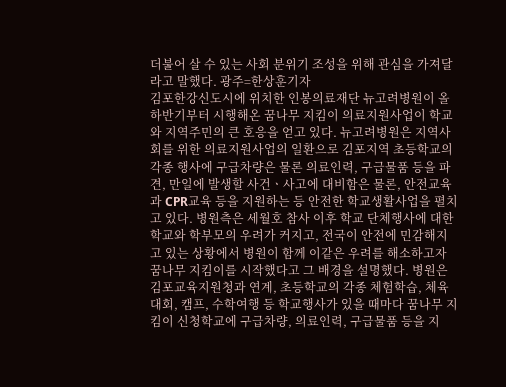더불어 살 수 있는 사회 분위기 조성을 위해 관심을 가져달라고 말했다. 광주=한상훈기자
김포한강신도시에 위치한 인봉의료재단 뉴고려병원이 올 하반기부터 시행해온 꿈나무 지킴이 의료지원사업이 학교와 지역주민의 큰 호응을 얻고 있다. 뉴고려병원은 지역사회를 위한 의료지원사업의 일환으로 김포지역 초등학교의 각종 행사에 구급차량은 물론 의료인력, 구급물품 등을 파견, 만일에 발생할 사건ㆍ사고에 대비함은 물론, 안전교육과 CPR교육 등을 지원하는 등 안전한 학교생활사업을 펼치고 있다. 병원측은 세월호 참사 이후 학교 단체행사에 대한 학교와 학부모의 우려가 커지고, 전국이 안전에 민감해지고 있는 상황에서 병원이 함께 이같은 우려를 해소하고자 꿈나무 지킴이를 시작했다고 그 배경을 설명했다. 병원은 김포교육지원청과 연계, 초등학교의 각종 체험학습, 체육대회, 캠프, 수학여행 등 학교행사가 있을 때마다 꿈나무 지킴이 신청학교에 구급차량, 의료인력, 구급물품 등을 지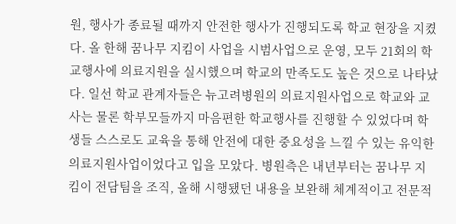원, 행사가 종료될 때까지 안전한 행사가 진행되도록 학교 현장을 지켰다. 올 한해 꿈나무 지킴이 사업을 시범사업으로 운영, 모두 21회의 학교행사에 의료지원을 실시했으며 학교의 만족도도 높은 것으로 나타났다. 일선 학교 관계자들은 뉴고려병원의 의료지원사업으로 학교와 교사는 물론 학부모들까지 마음편한 학교행사를 진행할 수 있었다며 학생들 스스로도 교육을 통해 안전에 대한 중요성을 느낄 수 있는 유익한 의료지원사업이었다고 입을 모았다. 병원측은 내년부터는 꿈나무 지킴이 전담팀을 조직, 올해 시행됐던 내용을 보완해 체계적이고 전문적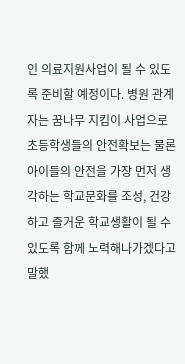인 의료지원사업이 될 수 있도록 준비할 예정이다. 병원 관계자는 꿈나무 지킴이 사업으로 초등학생들의 안전확보는 물론 아이들의 안전을 가장 먼저 생각하는 학교문화를 조성, 건강하고 즐거운 학교생활이 될 수 있도록 함께 노력해나가겠다고 말했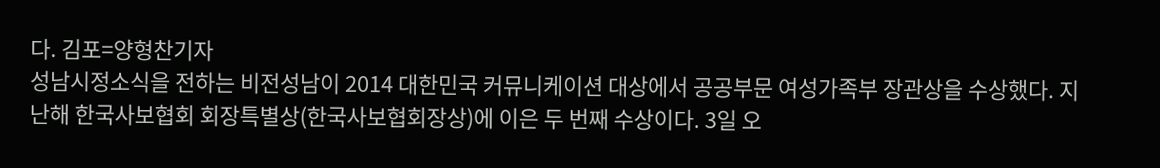다. 김포=양형찬기자
성남시정소식을 전하는 비전성남이 2014 대한민국 커뮤니케이션 대상에서 공공부문 여성가족부 장관상을 수상했다. 지난해 한국사보협회 회장특별상(한국사보협회장상)에 이은 두 번째 수상이다. 3일 오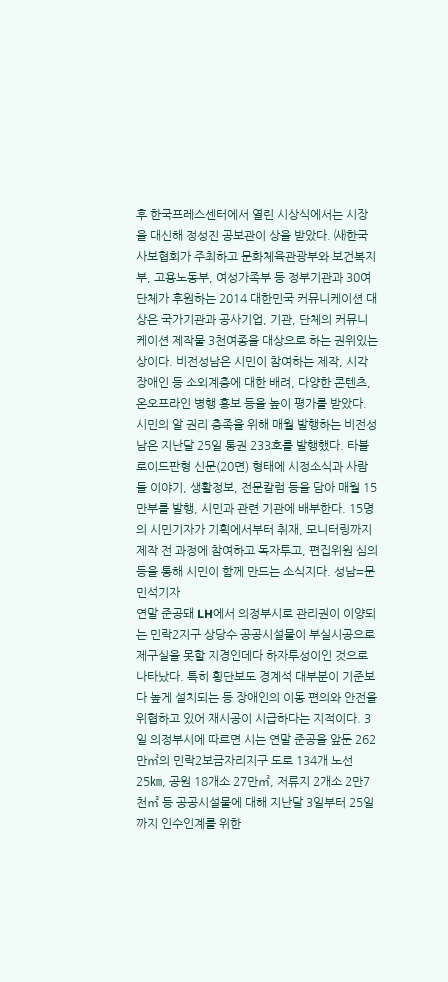후 한국프레스센터에서 열린 시상식에서는 시장을 대신해 정성진 공보관이 상을 받았다. ㈔한국사보협회가 주최하고 문화체육관광부와 보건복지부, 고용노동부, 여성가족부 등 정부기관과 30여 단체가 후원하는 2014 대한민국 커뮤니케이션 대상은 국가기관과 공사기업, 기관, 단체의 커뮤니케이션 제작물 3천여종을 대상으로 하는 권위있는 상이다. 비전성남은 시민이 참여하는 제작, 시각장애인 등 소외계층에 대한 배려, 다양한 콘텐츠, 온오프라인 병행 홍보 등을 높이 평가를 받았다. 시민의 알 권리 충족을 위해 매월 발행하는 비전성남은 지난달 25일 통권 233호를 발행했다. 타블로이드판형 신문(20면) 형태에 시정소식과 사람들 이야기, 생활정보, 전문칼럼 등을 담아 매월 15만부를 발행, 시민과 관련 기관에 배부한다. 15명의 시민기자가 기획에서부터 취재, 모니터링까지 제작 전 과정에 참여하고 독자투고, 편집위원 심의 등을 통해 시민이 함께 만드는 소식지다. 성남=문민석기자
연말 준공돼 LH에서 의정부시로 관리권이 이양되는 민락2지구 상당수 공공시설물이 부실시공으로 제구실을 못할 지경인데다 하자투성이인 것으로 나타났다. 특히 횡단보도 경계석 대부분이 기준보다 높게 설치되는 등 장애인의 이동 편의와 안전을 위협하고 있어 재시공이 시급하다는 지적이다. 3일 의정부시에 따르면 시는 연말 준공을 앞둔 262만㎡의 민락2보금자리지구 도로 134개 노선 25㎞, 공원 18개소 27만㎡, 저류지 2개소 2만7천㎡ 등 공공시설물에 대해 지난달 3일부터 25일까지 인수인계를 위한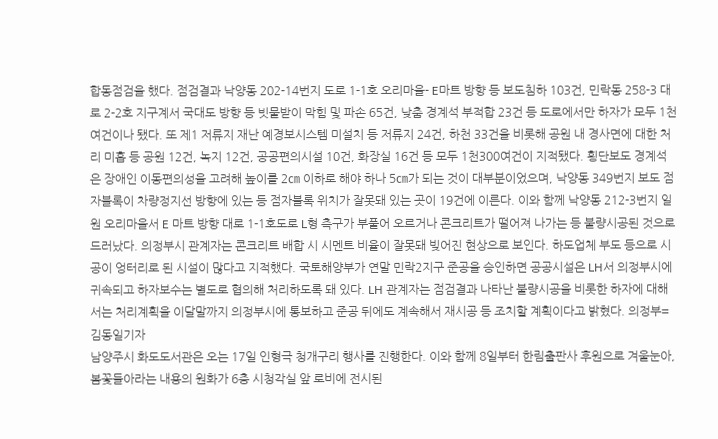합동점검을 했다. 점검결과 낙양동 202-14번지 도로 1-1호 오리마을- E마트 방향 등 보도침하 103건, 민락동 258-3 대로 2-2호 지구계서 국대도 방향 등 빗물받이 막힘 및 파손 65건, 낮춤 경계석 부적합 23건 등 도로에서만 하자가 모두 1천여건이나 됐다. 또 제1 저류지 재난 예경보시스템 미설치 등 저류지 24건, 하천 33건을 비롯해 공원 내 경사면에 대한 처리 미흡 등 공원 12건, 녹지 12건, 공공편의시설 10건, 화장실 16건 등 모두 1천300여건이 지적됐다. 횡단보도 경계석은 장애인 이동편의성을 고려해 높이를 2㎝ 이하로 해야 하나 5㎝가 되는 것이 대부분이었으며, 낙양동 349번지 보도 점자블록이 차량정지선 방향에 있는 등 점자블록 위치가 잘못돼 있는 곳이 19건에 이른다. 이와 함께 낙양동 212-3번지 일원 오리마을서 E 마트 방향 대로 1-1호도로 L형 측구가 부풀어 오르거나 콘크리트가 떨어져 나가는 등 불량시공된 것으로 드러났다. 의정부시 관계자는 콘크리트 배합 시 시멘트 비율이 잘못돼 빚어진 현상으로 보인다. 하도업체 부도 등으로 시공이 엉터리로 된 시설이 많다고 지적했다. 국토해양부가 연말 민락2지구 준공을 승인하면 공공시설은 LH서 의정부시에 귀속되고 하자보수는 별도로 협의해 처리하도록 돼 있다. LH 관계자는 점검결과 나타난 불량시공을 비롯한 하자에 대해서는 처리계획을 이달말까지 의정부시에 통보하고 준공 뒤에도 계속해서 재시공 등 조치할 계획이다고 밝혔다. 의정부=김동일기자
남양주시 화도도서관은 오는 17일 인형극 청개구리 행사를 진행한다. 이와 함께 8일부터 한림출판사 후원으로 겨울눈아, 봄꽃들아라는 내용의 원화가 6층 시청각실 앞 로비에 전시된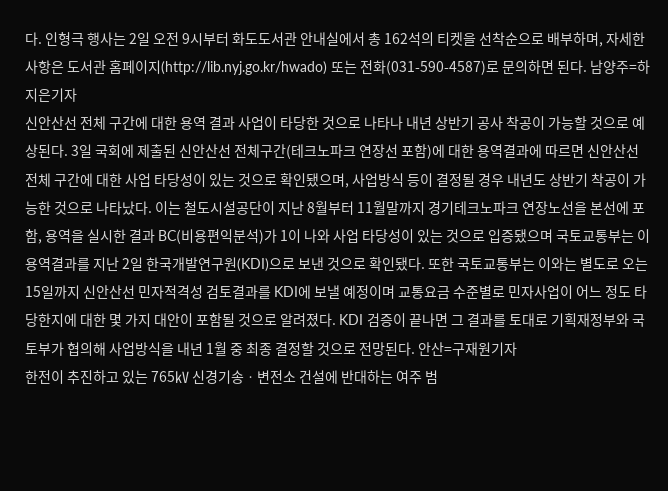다. 인형극 행사는 2일 오전 9시부터 화도도서관 안내실에서 총 162석의 티켓을 선착순으로 배부하며, 자세한 사항은 도서관 홈페이지(http://lib.nyj.go.kr/hwado) 또는 전화(031-590-4587)로 문의하면 된다. 남양주=하지은기자
신안산선 전체 구간에 대한 용역 결과 사업이 타당한 것으로 나타나 내년 상반기 공사 착공이 가능할 것으로 예상된다. 3일 국회에 제출된 신안산선 전체구간(테크노파크 연장선 포함)에 대한 용역결과에 따르면 신안산선 전체 구간에 대한 사업 타당성이 있는 것으로 확인됐으며, 사업방식 등이 결정될 경우 내년도 상반기 착공이 가능한 것으로 나타났다. 이는 철도시설공단이 지난 8월부터 11월말까지 경기테크노파크 연장노선을 본선에 포함, 용역을 실시한 결과 BC(비용편익분석)가 1이 나와 사업 타당성이 있는 것으로 입증됐으며 국토교통부는 이 용역결과를 지난 2일 한국개발연구원(KDI)으로 보낸 것으로 확인됐다. 또한 국토교통부는 이와는 별도로 오는 15일까지 신안산선 민자적격성 검토결과를 KDI에 보낼 예정이며 교통요금 수준별로 민자사업이 어느 정도 타당한지에 대한 몇 가지 대안이 포함될 것으로 알려졌다. KDI 검증이 끝나면 그 결과를 토대로 기획재정부와 국토부가 협의해 사업방식을 내년 1월 중 최종 결정할 것으로 전망된다. 안산=구재원기자
한전이 추진하고 있는 765㎸ 신경기송ㆍ변전소 건설에 반대하는 여주 범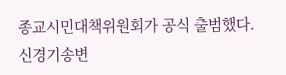종교시민대책위원회가 공식 출범했다. 신경기송변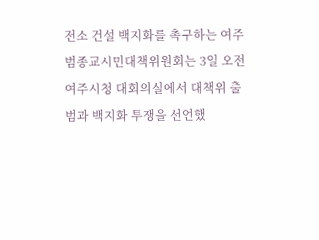전소 건설 백지화를 촉구하는 여주 범종교시민대책위원회는 3일 오전 여주시청 대회의실에서 대책위 출범과 백지화 투쟁을 선언했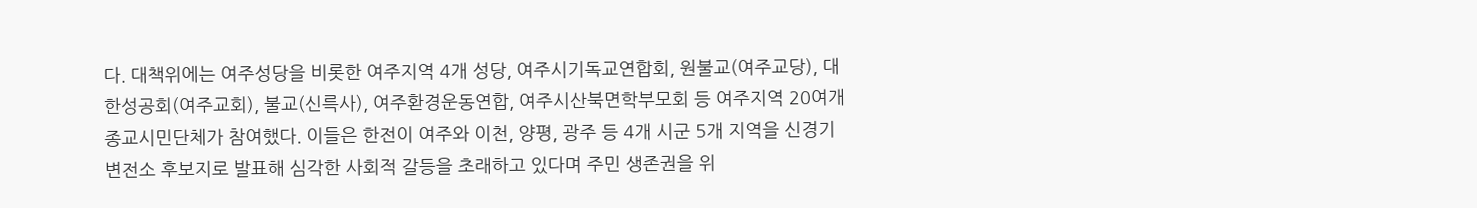다. 대책위에는 여주성당을 비롯한 여주지역 4개 성당, 여주시기독교연합회, 원불교(여주교당), 대한성공회(여주교회), 불교(신륵사), 여주환경운동연합, 여주시산북면학부모회 등 여주지역 20여개 종교시민단체가 참여했다. 이들은 한전이 여주와 이천, 양평, 광주 등 4개 시군 5개 지역을 신경기변전소 후보지로 발표해 심각한 사회적 갈등을 초래하고 있다며 주민 생존권을 위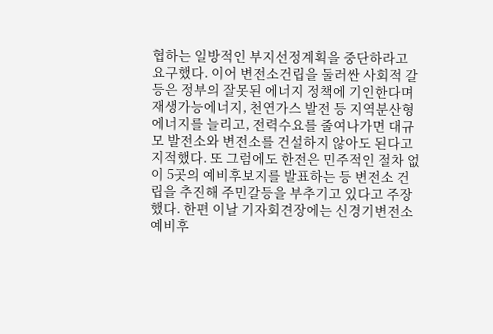협하는 일방적인 부지선정계획을 중단하라고 요구했다. 이어 변전소건립을 둘러싼 사회적 갈등은 정부의 잘못된 에너지 정책에 기인한다며 재생가능에너지, 천연가스 발전 등 지역분산형 에너지를 늘리고, 전력수요를 줄여나가면 대규모 발전소와 변전소를 건설하지 않아도 된다고 지적했다. 또 그럼에도 한전은 민주적인 절차 없이 5곳의 예비후보지를 발표하는 등 변전소 건립을 추진해 주민갈등을 부추기고 있다고 주장했다. 한편 이날 기자회견장에는 신경기변전소 예비후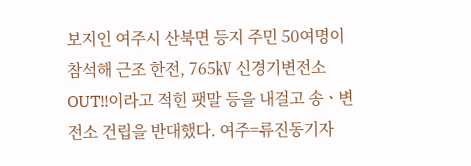보지인 여주시 산북면 등지 주민 50여명이 참석해 근조 한전, 765㎸ 신경기변전소 OUT!!이라고 적힌 팻말 등을 내걸고 송ㆍ변전소 건립을 반대했다. 여주=류진동기자